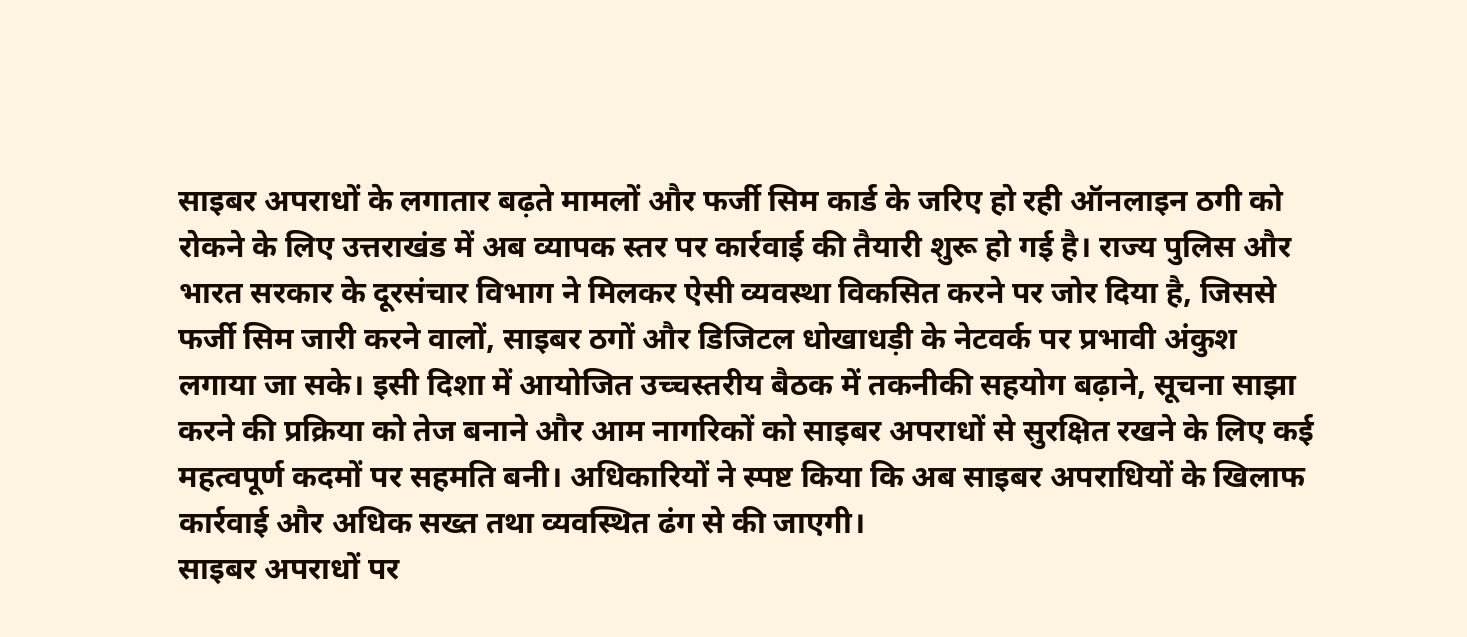साइबर अपराधों के लगातार बढ़ते मामलों और फर्जी सिम कार्ड के जरिए हो रही ऑनलाइन ठगी को रोकने के लिए उत्तराखंड में अब व्यापक स्तर पर कार्रवाई की तैयारी शुरू हो गई है। राज्य पुलिस और भारत सरकार के दूरसंचार विभाग ने मिलकर ऐसी व्यवस्था विकसित करने पर जोर दिया है, जिससे फर्जी सिम जारी करने वालों, साइबर ठगों और डिजिटल धोखाधड़ी के नेटवर्क पर प्रभावी अंकुश लगाया जा सके। इसी दिशा में आयोजित उच्चस्तरीय बैठक में तकनीकी सहयोग बढ़ाने, सूचना साझा करने की प्रक्रिया को तेज बनाने और आम नागरिकों को साइबर अपराधों से सुरक्षित रखने के लिए कई महत्वपूर्ण कदमों पर सहमति बनी। अधिकारियों ने स्पष्ट किया कि अब साइबर अपराधियों के खिलाफ कार्रवाई और अधिक सख्त तथा व्यवस्थित ढंग से की जाएगी।
साइबर अपराधों पर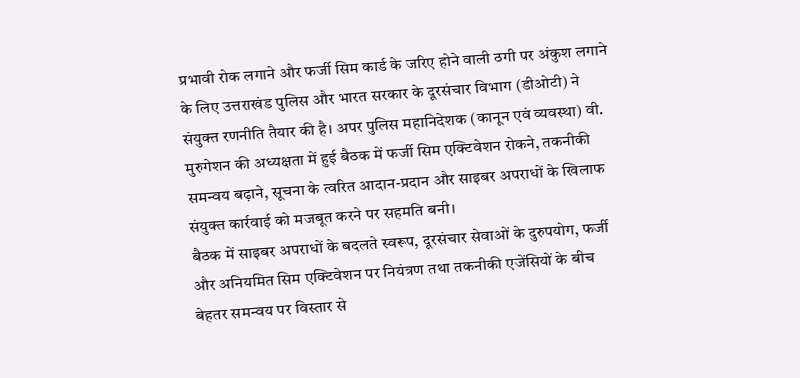प्रभावी रोक लगाने और फर्जी सिम कार्ड के जरिए होने वाली ठगी पर अंकुश लगाने के लिए उत्तराखंड पुलिस और भारत सरकार के दूरसंचार विभाग (डीओटी) ने संयुक्त रणनीति तैयार की है। अपर पुलिस महानिदेशक (कानून एवं व्यवस्था) वी. मुरुगेशन की अध्यक्षता में हुई बैठक में फर्जी सिम एक्टिवेशन रोकने, तकनीकी समन्वय बढ़ाने, सूचना के त्वरित आदान-प्रदान और साइबर अपराधों के खिलाफ संयुक्त कार्रवाई को मजबूत करने पर सहमति बनी।
बैठक में साइबर अपराधों के बदलते स्वरूप, दूरसंचार सेवाओं के दुरुपयोग, फर्जी और अनियमित सिम एक्टिवेशन पर नियंत्रण तथा तकनीकी एजेंसियों के बीच बेहतर समन्वय पर विस्तार से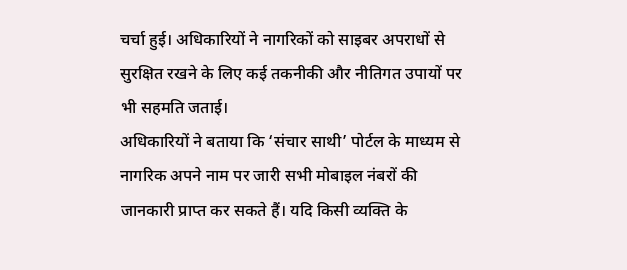चर्चा हुई। अधिकारियों ने नागरिकों को साइबर अपराधों से सुरक्षित रखने के लिए कई तकनीकी और नीतिगत उपायों पर भी सहमति जताई।
अधिकारियों ने बताया कि ‘संचार साथी’ पोर्टल के माध्यम से नागरिक अपने नाम पर जारी सभी मोबाइल नंबरों की जानकारी प्राप्त कर सकते हैं। यदि किसी व्यक्ति के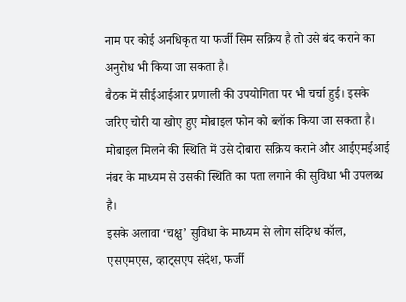नाम पर कोई अनधिकृत या फर्जी सिम सक्रिय है तो उसे बंद कराने का अनुरोध भी किया जा सकता है।
बैठक में सीईआईआर प्रणाली की उपयोगिता पर भी चर्चा हुई। इसके जरिए चोरी या खोए हुए मोबाइल फोन को ब्लॉक किया जा सकता है। मोबाइल मिलने की स्थिति में उसे दोबारा सक्रिय कराने और आईएमईआई नंबर के माध्यम से उसकी स्थिति का पता लगाने की सुविधा भी उपलब्ध है।
इसके अलावा ‘चक्षु’ सुविधा के माध्यम से लोग संदिग्ध कॉल, एसएमएस, व्हाट्सएप संदेश, फर्जी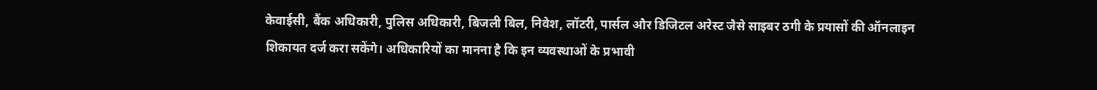केवाईसी, बैंक अधिकारी, पुलिस अधिकारी, बिजली बिल, निवेश, लॉटरी, पार्सल और डिजिटल अरेस्ट जैसे साइबर ठगी के प्रयासों की ऑनलाइन शिकायत दर्ज करा सकेंगे। अधिकारियों का मानना है कि इन व्यवस्थाओं के प्रभावी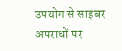उपयोग से साइबर अपराधों पर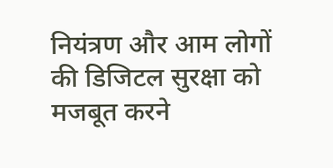नियंत्रण और आम लोगों की डिजिटल सुरक्षा को मजबूत करने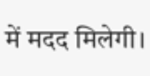में मदद मिलेगी।